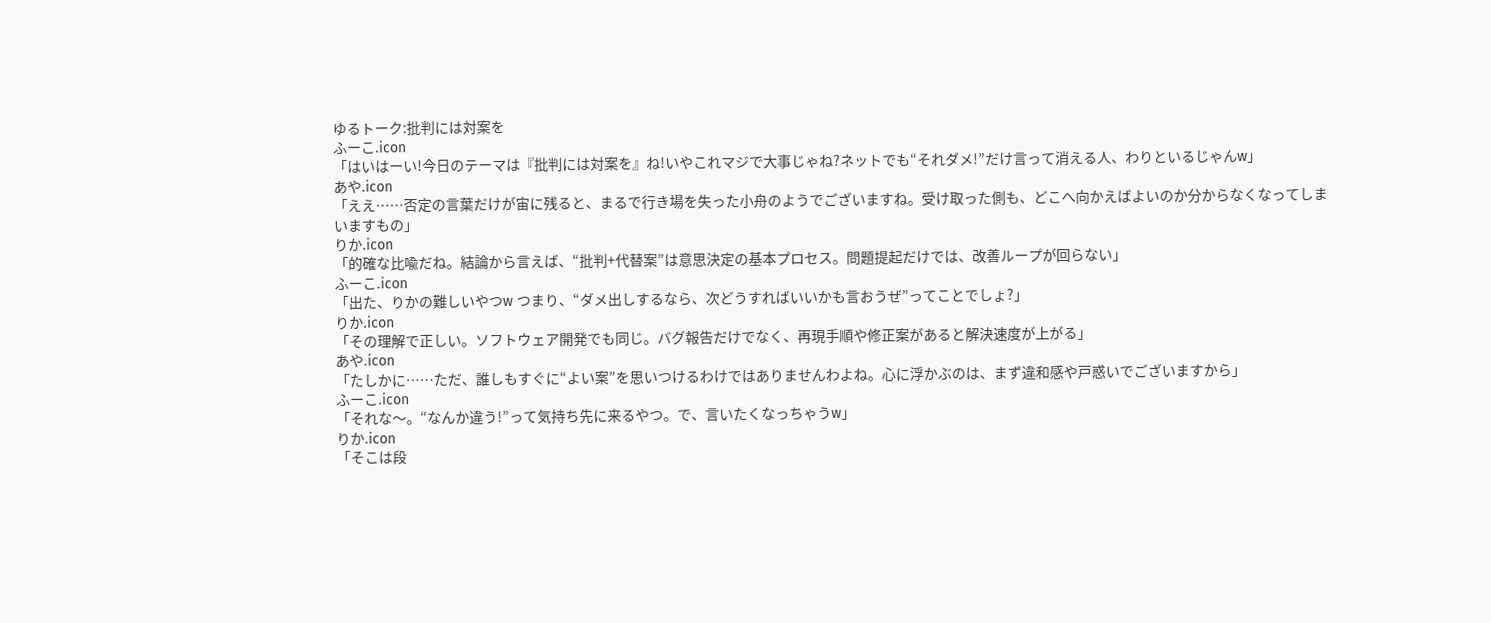ゆるトーク:批判には対案を
ふーこ.icon
「はいはーい!今日のテーマは『批判には対案を』ね!いやこれマジで大事じゃね?ネットでも“それダメ!”だけ言って消える人、わりといるじゃんw」
あや.icon
「ええ……否定の言葉だけが宙に残ると、まるで行き場を失った小舟のようでございますね。受け取った側も、どこへ向かえばよいのか分からなくなってしまいますもの」
りか.icon
「的確な比喩だね。結論から言えば、“批判+代替案”は意思決定の基本プロセス。問題提起だけでは、改善ループが回らない」
ふーこ.icon
「出た、りかの難しいやつw つまり、“ダメ出しするなら、次どうすればいいかも言おうぜ”ってことでしょ?」
りか.icon
「その理解で正しい。ソフトウェア開発でも同じ。バグ報告だけでなく、再現手順や修正案があると解決速度が上がる」
あや.icon
「たしかに……ただ、誰しもすぐに“よい案”を思いつけるわけではありませんわよね。心に浮かぶのは、まず違和感や戸惑いでございますから」
ふーこ.icon
「それな〜。“なんか違う!”って気持ち先に来るやつ。で、言いたくなっちゃうw」
りか.icon
「そこは段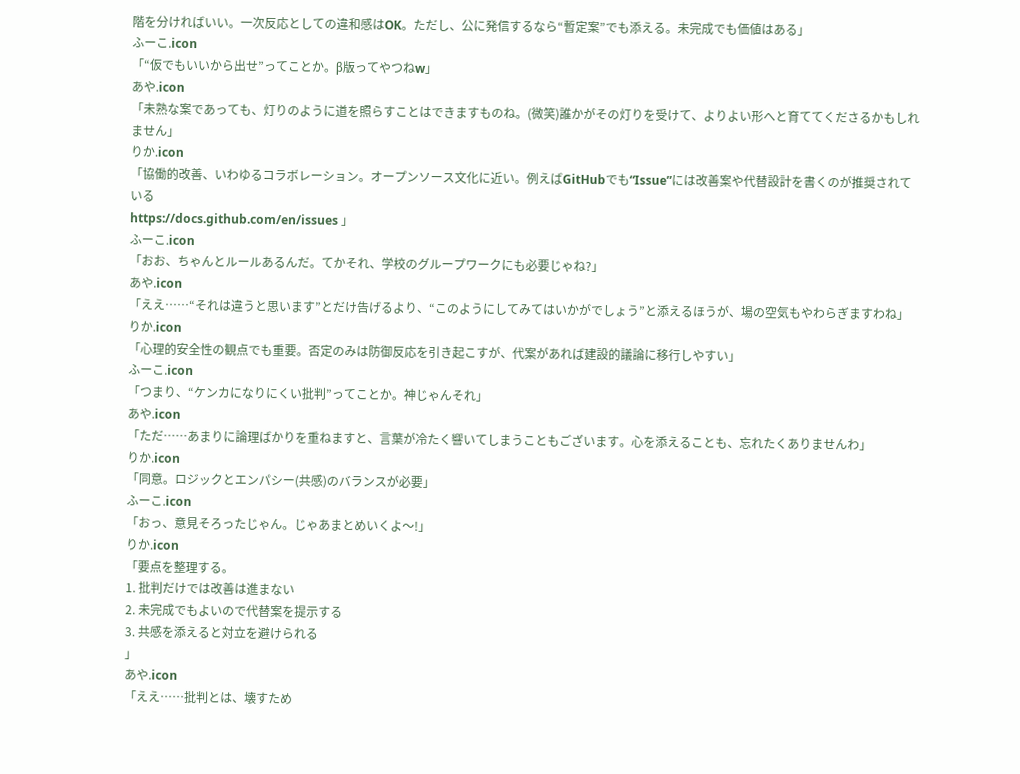階を分ければいい。一次反応としての違和感はOK。ただし、公に発信するなら“暫定案”でも添える。未完成でも価値はある」
ふーこ.icon
「“仮でもいいから出せ”ってことか。β版ってやつねw」
あや.icon
「未熟な案であっても、灯りのように道を照らすことはできますものね。(微笑)誰かがその灯りを受けて、よりよい形へと育ててくださるかもしれません」
りか.icon
「協働的改善、いわゆるコラボレーション。オープンソース文化に近い。例えばGitHubでも“Issue”には改善案や代替設計を書くのが推奨されている
https://docs.github.com/en/issues 」
ふーこ.icon
「おお、ちゃんとルールあるんだ。てかそれ、学校のグループワークにも必要じゃね?」
あや.icon
「ええ……“それは違うと思います”とだけ告げるより、“このようにしてみてはいかがでしょう”と添えるほうが、場の空気もやわらぎますわね」
りか.icon
「心理的安全性の観点でも重要。否定のみは防御反応を引き起こすが、代案があれば建設的議論に移行しやすい」
ふーこ.icon
「つまり、“ケンカになりにくい批判”ってことか。神じゃんそれ」
あや.icon
「ただ……あまりに論理ばかりを重ねますと、言葉が冷たく響いてしまうこともございます。心を添えることも、忘れたくありませんわ」
りか.icon
「同意。ロジックとエンパシー(共感)のバランスが必要」
ふーこ.icon
「おっ、意見そろったじゃん。じゃあまとめいくよ〜!」
りか.icon
「要点を整理する。
1. 批判だけでは改善は進まない
2. 未完成でもよいので代替案を提示する
3. 共感を添えると対立を避けられる
」
あや.icon
「ええ……批判とは、壊すため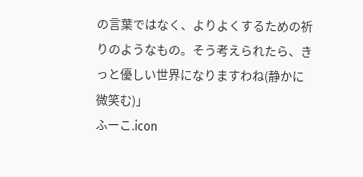の言葉ではなく、よりよくするための祈りのようなもの。そう考えられたら、きっと優しい世界になりますわね(静かに微笑む)」
ふーこ.icon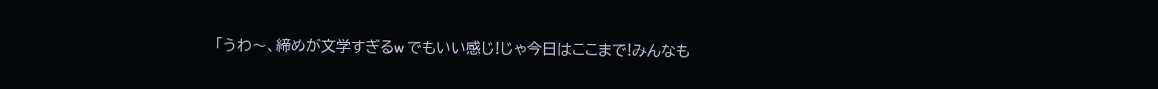「うわ〜、締めが文学すぎるw でもいい感じ!じゃ今日はここまで!みんなも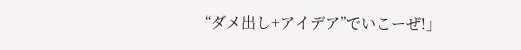“ダメ出し+アイデア”でいこーぜ!」